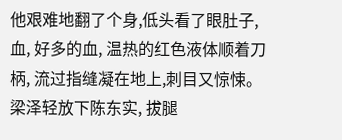他艰难地翻了个身,低头看了眼肚子, 血, 好多的血, 温热的红色液体顺着刀柄, 流过指缝凝在地上,刺目又惊悚。
梁泽轻放下陈东实, 拔腿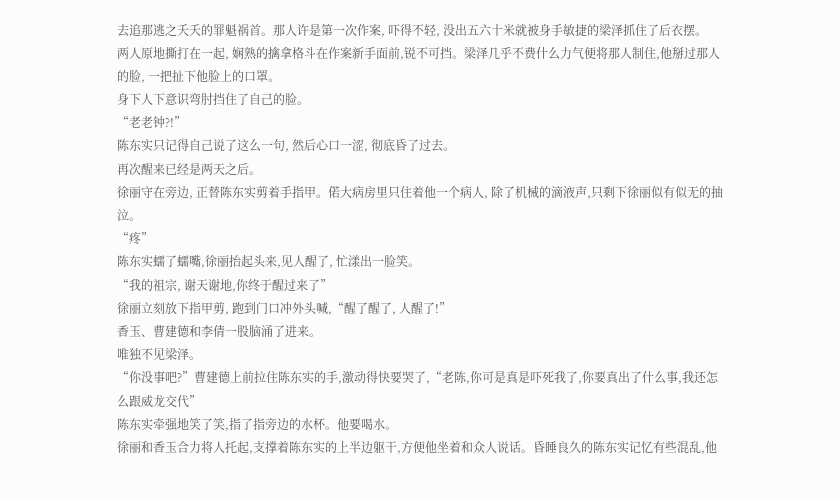去追那逃之夭夭的罪魁祸首。那人许是第一次作案, 吓得不轻, 没出五六十米就被身手敏捷的梁泽抓住了后衣摆。
两人原地撕打在一起, 娴熟的擒拿格斗在作案新手面前,锐不可挡。梁泽几乎不费什么力气便将那人制住,他掰过那人的脸, 一把扯下他脸上的口罩。
身下人下意识弯肘挡住了自己的脸。
“老老钟?!”
陈东实只记得自己说了这么一句, 然后心口一涩, 彻底昏了过去。
再次醒来已经是两天之后。
徐丽守在旁边, 正替陈东实剪着手指甲。偌大病房里只住着他一个病人, 除了机械的滴液声,只剩下徐丽似有似无的抽泣。
“疼”
陈东实蠕了蠕嘴,徐丽抬起头来,见人醒了, 忙漾出一脸笑。
“我的祖宗, 谢天谢地,你终于醒过来了”
徐丽立刻放下指甲剪, 跑到门口冲外头喊,“醒了醒了, 人醒了!”
香玉、曹建德和李倩一股脑涌了进来。
唯独不见梁泽。
“你没事吧?”曹建德上前拉住陈东实的手,激动得快要哭了,“老陈,你可是真是吓死我了,你要真出了什么事,我还怎么跟威龙交代”
陈东实牵强地笑了笑,指了指旁边的水杯。他要喝水。
徐丽和香玉合力将人托起,支撑着陈东实的上半边躯干,方便他坐着和众人说话。昏睡良久的陈东实记忆有些混乱,他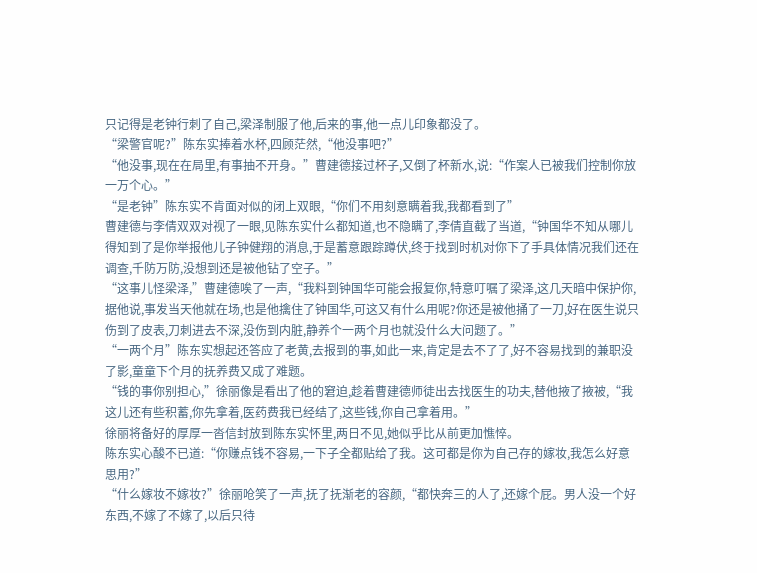只记得是老钟行刺了自己,梁泽制服了他,后来的事,他一点儿印象都没了。
“梁警官呢?”陈东实捧着水杯,四顾茫然,“他没事吧?”
“他没事,现在在局里,有事抽不开身。”曹建德接过杯子,又倒了杯新水,说:“作案人已被我们控制你放一万个心。”
“是老钟”陈东实不肯面对似的闭上双眼,“你们不用刻意瞒着我,我都看到了”
曹建德与李倩双双对视了一眼,见陈东实什么都知道,也不隐瞒了,李倩直截了当道,“钟国华不知从哪儿得知到了是你举报他儿子钟健翔的消息,于是蓄意跟踪蹲伏,终于找到时机对你下了手具体情况我们还在调查,千防万防,没想到还是被他钻了空子。”
“这事儿怪梁泽,”曹建德唉了一声,“我料到钟国华可能会报复你,特意叮嘱了梁泽,这几天暗中保护你,据他说,事发当天他就在场,也是他擒住了钟国华,可这又有什么用呢?你还是被他捅了一刀,好在医生说只伤到了皮表,刀刺进去不深,没伤到内脏,静养个一两个月也就没什么大问题了。”
“一两个月”陈东实想起还答应了老黄,去报到的事,如此一来,肯定是去不了了,好不容易找到的兼职没了影,童童下个月的抚养费又成了难题。
“钱的事你别担心,”徐丽像是看出了他的窘迫,趁着曹建德师徒出去找医生的功夫,替他掖了掖被,“我这儿还有些积蓄,你先拿着,医药费我已经结了,这些钱,你自己拿着用。”
徐丽将备好的厚厚一沓信封放到陈东实怀里,两日不见,她似乎比从前更加憔悴。
陈东实心酸不已道:“你赚点钱不容易,一下子全都贴给了我。这可都是你为自己存的嫁妆,我怎么好意思用?”
“什么嫁妆不嫁妆?”徐丽呛笑了一声,抚了抚渐老的容颜,“都快奔三的人了,还嫁个屁。男人没一个好东西,不嫁了不嫁了,以后只待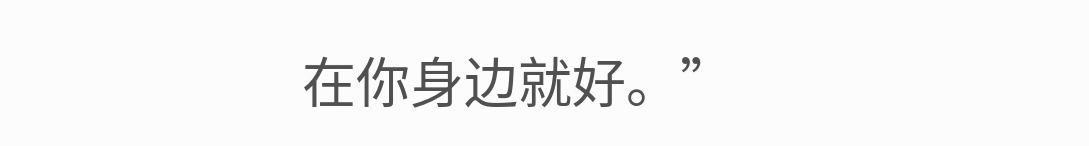在你身边就好。”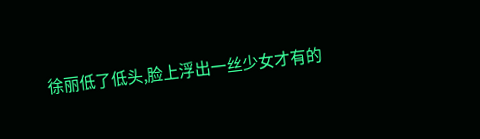徐丽低了低头,脸上浮出一丝少女才有的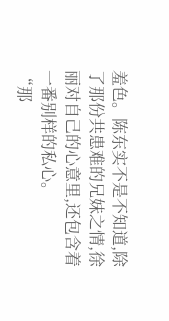羞色。陈东实不是不知道,除了那份共患难的兄妹之情,徐丽对自己的心意里,还包含着一番别样的私心。
“那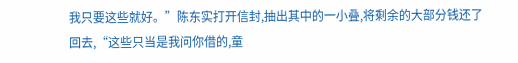我只要这些就好。”陈东实打开信封,抽出其中的一小叠,将剩余的大部分钱还了回去,“这些只当是我问你借的,童